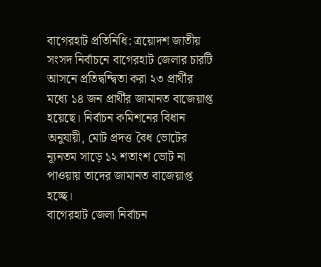বাগেরহাট প্রতিনিধি: ত্রয়োদশ জাতীয় সংসদ নির্বাচনে বাগেরহাট জেলার চারটি আসনে প্রতিদ্বন্দ্বিতা করা ২৩ প্রার্থীর মধ্যে ১৪ জন প্রার্থীর জামানত বাজেয়াপ্ত হয়েছে। নির্বাচন কমিশনের বিধান অনুযায়ী, মোট প্রদত্ত বৈধ ভোটের ন্যূনতম সাড়ে ১২ শতাংশ ভোট না পাওয়ায় তাদের জামানত বাজেয়াপ্ত হচ্ছে।
বাগেরহাট জেলা নির্বাচন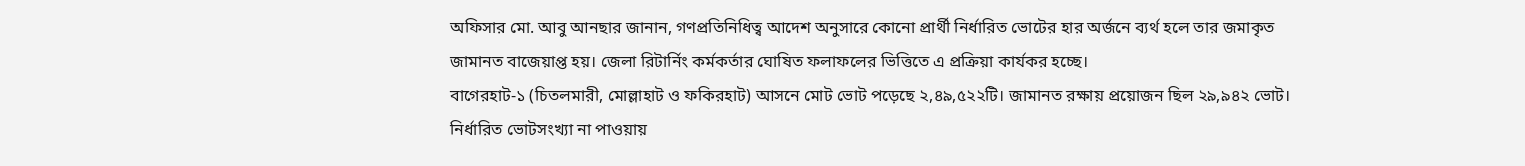অফিসার মো. আবু আনছার জানান, গণপ্রতিনিধিত্ব আদেশ অনুসারে কোনো প্রার্থী নির্ধারিত ভোটের হার অর্জনে ব্যর্থ হলে তার জমাকৃত জামানত বাজেয়াপ্ত হয়। জেলা রিটার্নিং কর্মকর্তার ঘোষিত ফলাফলের ভিত্তিতে এ প্রক্রিয়া কার্যকর হচ্ছে।
বাগেরহাট-১ (চিতলমারী, মোল্লাহাট ও ফকিরহাট) আসনে মোট ভোট পড়েছে ২,৪৯,৫২২টি। জামানত রক্ষায় প্রয়োজন ছিল ২৯,৯৪২ ভোট। নির্ধারিত ভোটসংখ্যা না পাওয়ায়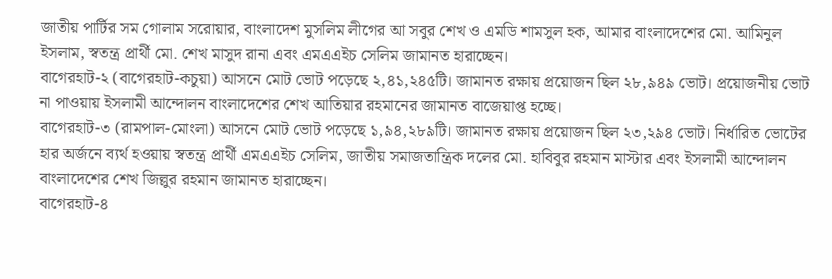জাতীয় পার্টির সম গোলাম সরোয়ার, বাংলাদেশ মুসলিম লীগের আ সবুর শেখ ও এমডি শামসুল হক, আমার বাংলাদেশের মো. আমিনুল ইসলাম, স্বতন্ত্র প্রার্থী মো. শেখ মাসুদ রানা এবং এমএএইচ সেলিম জামানত হারাচ্ছেন।
বাগেরহাট-২ (বাগেরহাট-কচুয়া) আসনে মোট ভোট পড়েছে ২,৪১,২৪৫টি। জামানত রক্ষায় প্রয়োজন ছিল ২৮,৯৪৯ ভোট। প্রয়োজনীয় ভোট না পাওয়ায় ইসলামী আন্দোলন বাংলাদেশের শেখ আতিয়ার রহমানের জামানত বাজেয়াপ্ত হচ্ছে।
বাগেরহাট-৩ (রামপাল-মোংলা) আসনে মোট ভোট পড়েছে ১,৯৪,২৮৯টি। জামানত রক্ষায় প্রয়োজন ছিল ২৩,২৯৪ ভোট। নির্ধারিত ভোটের হার অর্জনে ব্যর্থ হওয়ায় স্বতন্ত্র প্রার্থী এমএএইচ সেলিম, জাতীয় সমাজতান্ত্রিক দলের মো. হাবিবুর রহমান মাস্টার এবং ইসলামী আন্দোলন বাংলাদেশের শেখ জিল্লুর রহমান জামানত হারাচ্ছেন।
বাগেরহাট-৪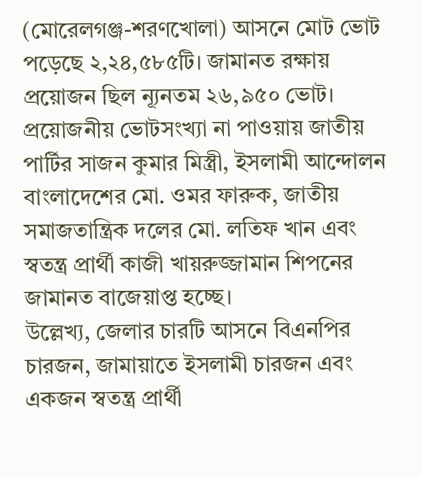(মোরেলগঞ্জ-শরণখোলা) আসনে মোট ভোট পড়েছে ২,২৪,৫৮৫টি। জামানত রক্ষায় প্রয়োজন ছিল ন্যূনতম ২৬,৯৫০ ভোট। প্রয়োজনীয় ভোটসংখ্যা না পাওয়ায় জাতীয় পার্টির সাজন কুমার মিস্ত্রী, ইসলামী আন্দোলন বাংলাদেশের মো. ওমর ফারুক, জাতীয় সমাজতান্ত্রিক দলের মো. লতিফ খান এবং স্বতন্ত্র প্রার্থী কাজী খায়রুজ্জামান শিপনের জামানত বাজেয়াপ্ত হচ্ছে।
উল্লেখ্য, জেলার চারটি আসনে বিএনপির চারজন, জামায়াতে ইসলামী চারজন এবং একজন স্বতন্ত্র প্রার্থী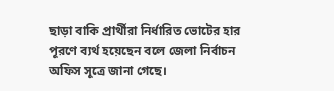ছাড়া বাকি প্রার্থীরা নির্ধারিত ভোটের হার পূরণে ব্যর্থ হয়েছেন বলে জেলা নির্বাচন অফিস সূত্রে জানা গেছে।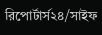রিপোর্টার্স২৪/সাইফ